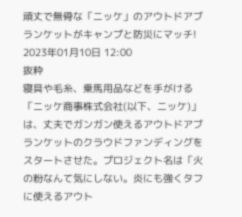頑丈で無骨な「ニッケ」のアウトドアブランケットがキャンプと防災にマッチ!
2023年01月10日 12:00
抜粋
寝具や毛糸、乗馬用品などを手がける「ニッケ商事株式会社(以下、ニッケ)」は、丈夫でガンガン使えるアウトドアブランケットのクラウドファンディングをスタートさせた。プロジェクト名は「火の粉なんて気にしない。炎にも強くタフに使えるアウト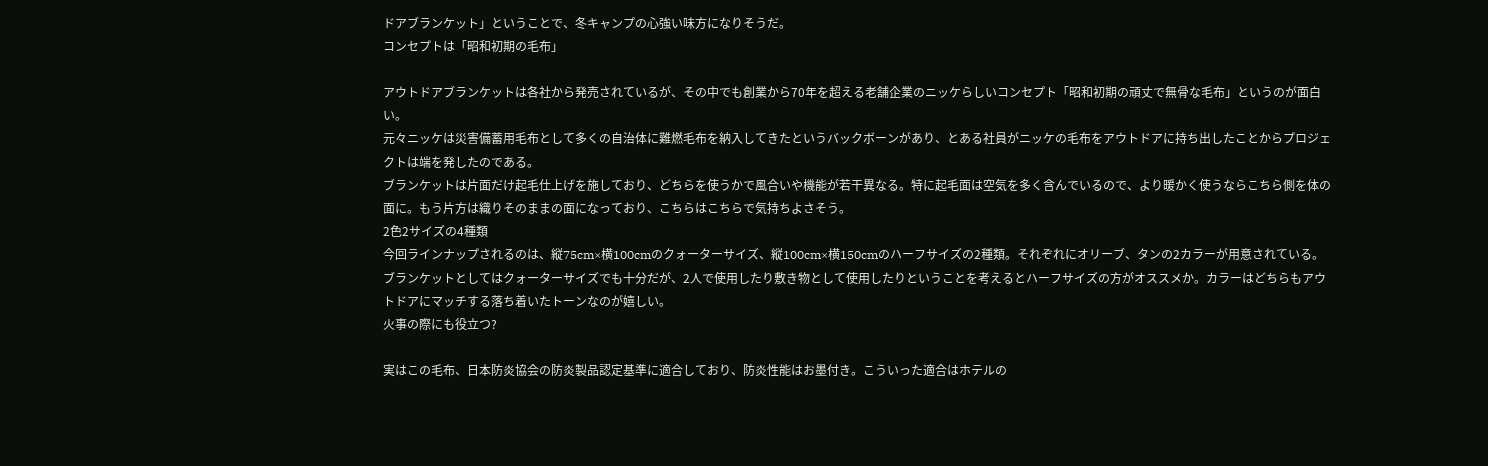ドアブランケット」ということで、冬キャンプの心強い味方になりそうだ。
コンセプトは「昭和初期の毛布」

アウトドアブランケットは各社から発売されているが、その中でも創業から70年を超える老舗企業のニッケらしいコンセプト「昭和初期の頑丈で無骨な毛布」というのが面白い。
元々ニッケは災害備蓄用毛布として多くの自治体に難燃毛布を納入してきたというバックボーンがあり、とある社員がニッケの毛布をアウトドアに持ち出したことからプロジェクトは端を発したのである。
ブランケットは片面だけ起毛仕上げを施しており、どちらを使うかで風合いや機能が若干異なる。特に起毛面は空気を多く含んでいるので、より暖かく使うならこちら側を体の面に。もう片方は織りそのままの面になっており、こちらはこちらで気持ちよさそう。
2色2サイズの4種類
今回ラインナップされるのは、縦75cm×横100cmのクォーターサイズ、縦100cm×横150cmのハーフサイズの2種類。それぞれにオリーブ、タンの2カラーが用意されている。
ブランケットとしてはクォーターサイズでも十分だが、2人で使用したり敷き物として使用したりということを考えるとハーフサイズの方がオススメか。カラーはどちらもアウトドアにマッチする落ち着いたトーンなのが嬉しい。
火事の際にも役立つ?

実はこの毛布、日本防炎協会の防炎製品認定基準に適合しており、防炎性能はお墨付き。こういった適合はホテルの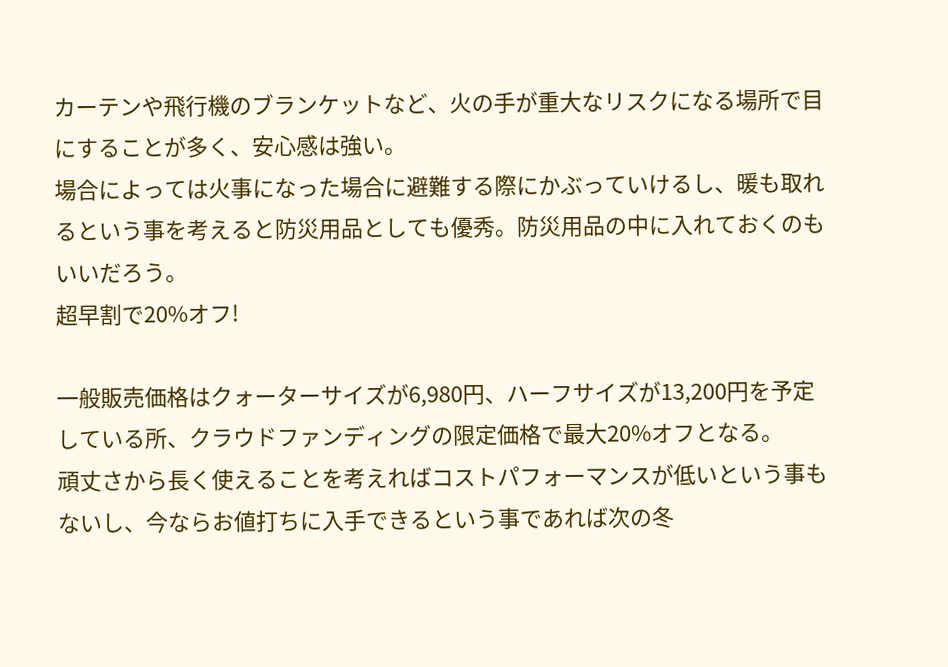カーテンや飛行機のブランケットなど、火の手が重大なリスクになる場所で目にすることが多く、安心感は強い。
場合によっては火事になった場合に避難する際にかぶっていけるし、暖も取れるという事を考えると防災用品としても優秀。防災用品の中に入れておくのもいいだろう。
超早割で20%オフ!

一般販売価格はクォーターサイズが6,980円、ハーフサイズが13,200円を予定している所、クラウドファンディングの限定価格で最大20%オフとなる。
頑丈さから長く使えることを考えればコストパフォーマンスが低いという事もないし、今ならお値打ちに入手できるという事であれば次の冬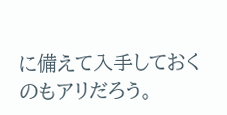に備えて入手しておくのもアリだろう。